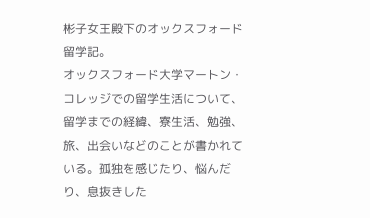彬子女王殿下のオックスフォード留学記。
オックスフォード大学マートン・コレッジでの留学生活について、留学までの経緯、寮生活、勉強、旅、出会いなどのことが書かれている。孤独を感じたり、悩んだり、息抜きした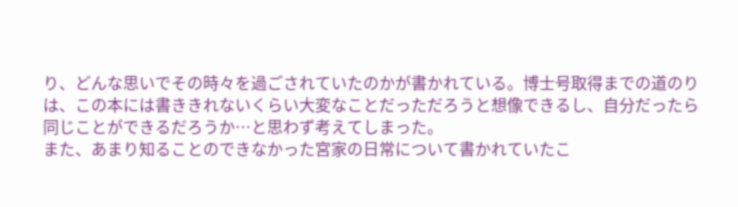り、どんな思いでその時々を過ごされていたのかが書かれている。博士号取得までの道のりは、この本には書ききれないくらい大変なことだっただろうと想像できるし、自分だったら同じことができるだろうか…と思わず考えてしまった。
また、あまり知ることのできなかった宮家の日常について書かれていたこ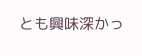とも興味深かっ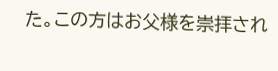た。この方はお父様を崇拝され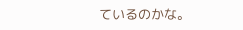ているのかな。